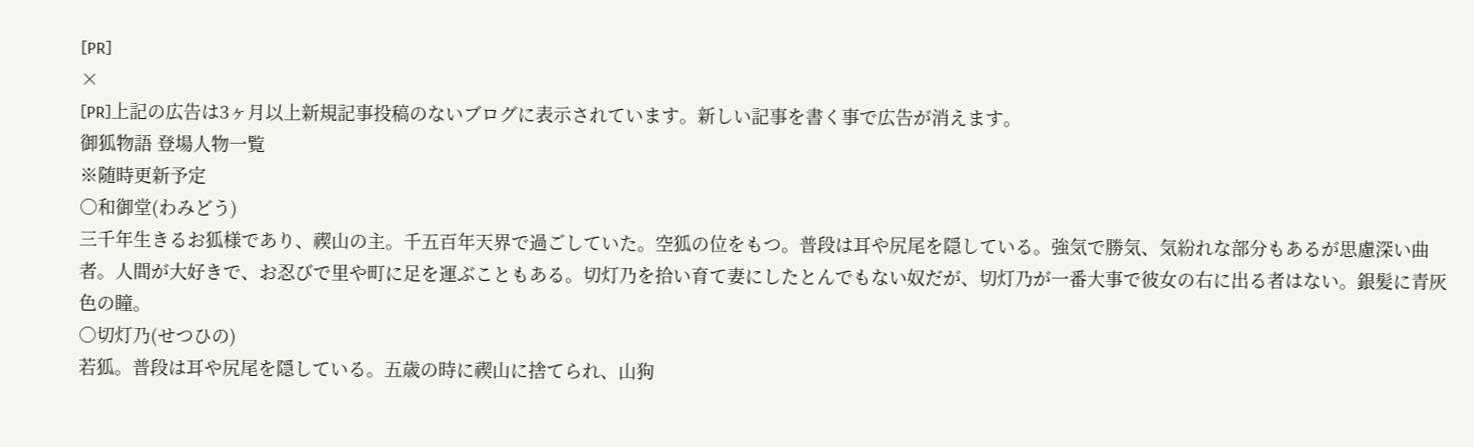[PR]
×
[PR]上記の広告は3ヶ月以上新規記事投稿のないブログに表示されています。新しい記事を書く事で広告が消えます。
御狐物語 登場人物一覧
※随時更新予定
○和御堂(わみどう)
三千年生きるお狐様であり、禊山の主。千五百年天界で過ごしていた。空狐の位をもつ。普段は耳や尻尾を隠している。強気で勝気、気紛れな部分もあるが思慮深い曲者。人間が大好きで、お忍びで里や町に足を運ぶこともある。切灯乃を拾い育て妻にしたとんでもない奴だが、切灯乃が一番大事で彼女の右に出る者はない。銀髪に青灰色の瞳。
○切灯乃(せつひの)
若狐。普段は耳や尻尾を隠している。五歳の時に禊山に捨てられ、山狗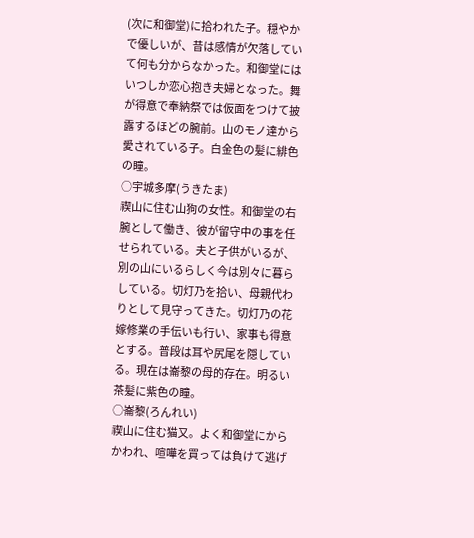(次に和御堂)に拾われた子。穏やかで優しいが、昔は感情が欠落していて何も分からなかった。和御堂にはいつしか恋心抱き夫婦となった。舞が得意で奉納祭では仮面をつけて披露するほどの腕前。山のモノ達から愛されている子。白金色の髪に緋色の瞳。
○宇城多摩(うきたま)
禊山に住む山狗の女性。和御堂の右腕として働き、彼が留守中の事を任せられている。夫と子供がいるが、別の山にいるらしく今は別々に暮らしている。切灯乃を拾い、母親代わりとして見守ってきた。切灯乃の花嫁修業の手伝いも行い、家事も得意とする。普段は耳や尻尾を隠している。現在は崙黎の母的存在。明るい茶髪に紫色の瞳。
○崙黎(ろんれい)
禊山に住む猫又。よく和御堂にからかわれ、喧嘩を買っては負けて逃げ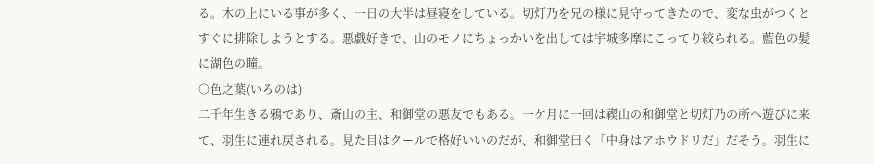る。木の上にいる事が多く、一日の大半は昼寝をしている。切灯乃を兄の様に見守ってきたので、変な虫がつくとすぐに排除しようとする。悪戯好きで、山のモノにちょっかいを出しては宇城多摩にこってり絞られる。藍色の髪に湖色の瞳。
○色之葉(いろのは)
二千年生きる鴉であり、斎山の主、和御堂の悪友でもある。一ケ月に一回は禊山の和御堂と切灯乃の所へ遊びに来て、羽生に連れ戻される。見た目はクールで格好いいのだが、和御堂曰く「中身はアホウドリだ」だそう。羽生に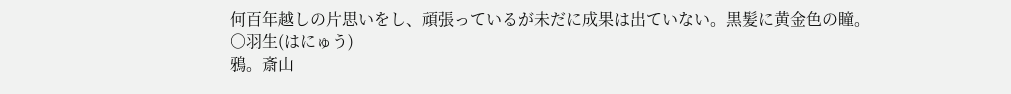何百年越しの片思いをし、頑張っているが未だに成果は出ていない。黒髪に黄金色の瞳。
○羽生(はにゅう)
鴉。斎山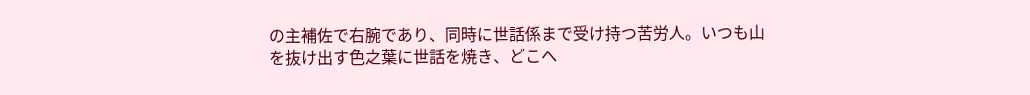の主補佐で右腕であり、同時に世話係まで受け持つ苦労人。いつも山を抜け出す色之葉に世話を焼き、どこへ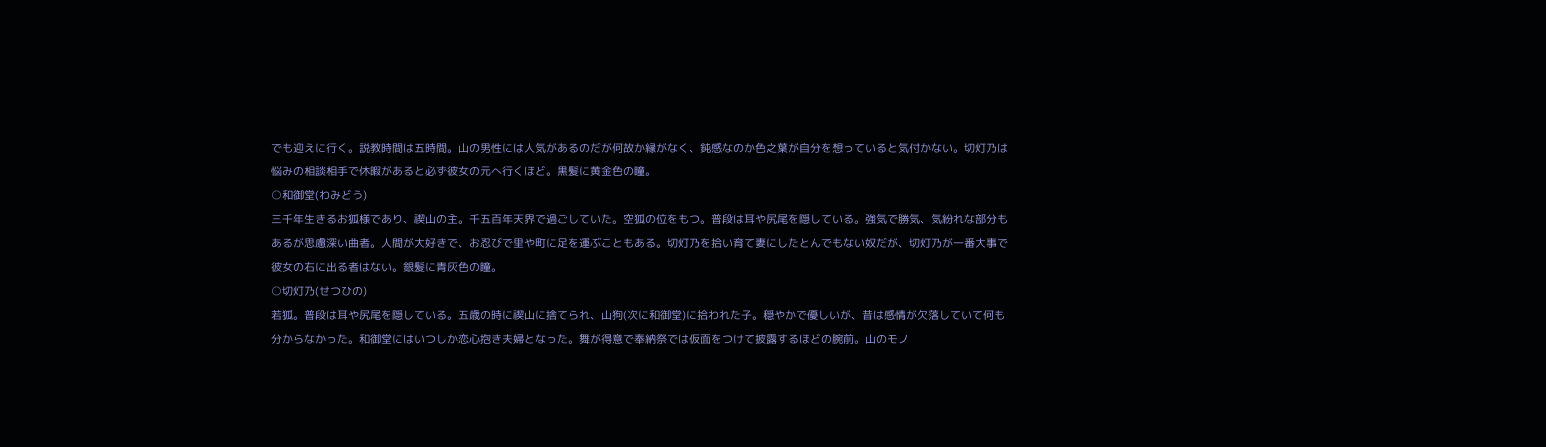でも迎えに行く。説教時間は五時間。山の男性には人気があるのだが何故か縁がなく、鈍感なのか色之葉が自分を想っていると気付かない。切灯乃は悩みの相談相手で休暇があると必ず彼女の元へ行くほど。黒髪に黄金色の瞳。
○和御堂(わみどう)
三千年生きるお狐様であり、禊山の主。千五百年天界で過ごしていた。空狐の位をもつ。普段は耳や尻尾を隠している。強気で勝気、気紛れな部分もあるが思慮深い曲者。人間が大好きで、お忍びで里や町に足を運ぶこともある。切灯乃を拾い育て妻にしたとんでもない奴だが、切灯乃が一番大事で彼女の右に出る者はない。銀髪に青灰色の瞳。
○切灯乃(せつひの)
若狐。普段は耳や尻尾を隠している。五歳の時に禊山に捨てられ、山狗(次に和御堂)に拾われた子。穏やかで優しいが、昔は感情が欠落していて何も分からなかった。和御堂にはいつしか恋心抱き夫婦となった。舞が得意で奉納祭では仮面をつけて披露するほどの腕前。山のモノ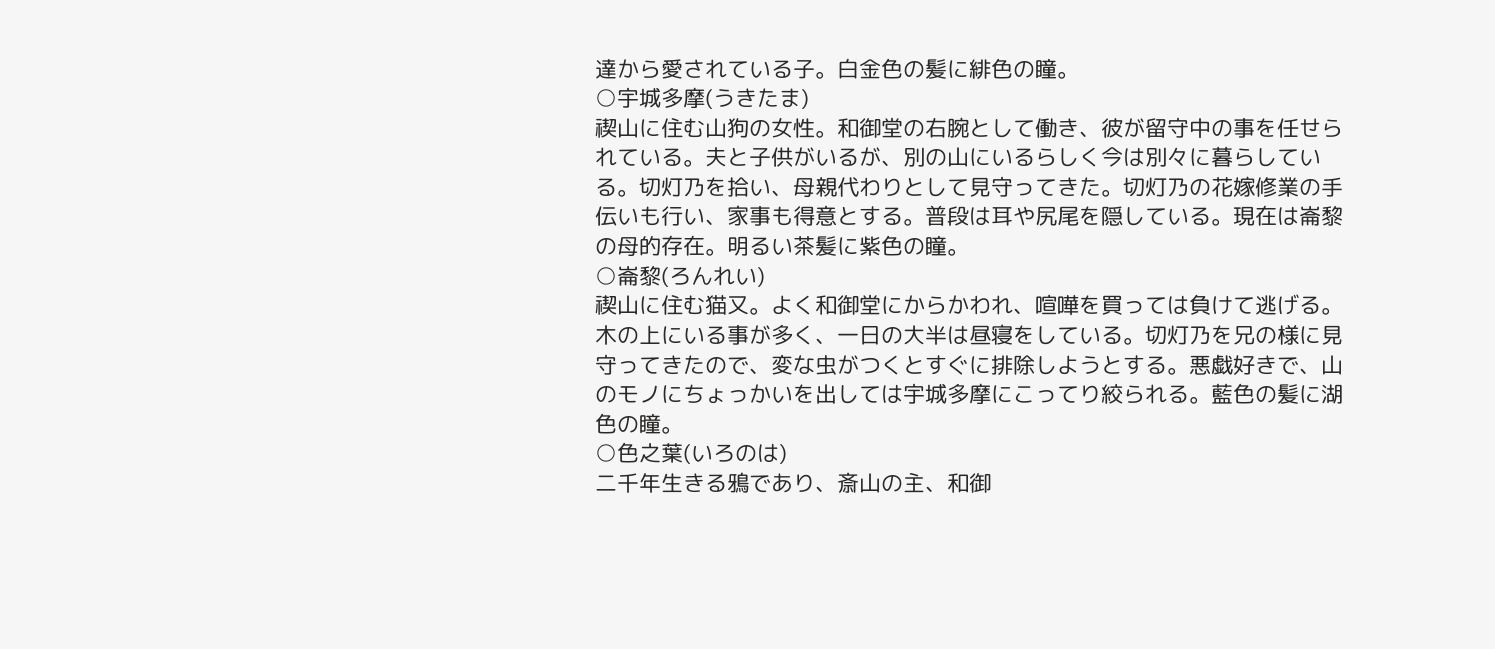達から愛されている子。白金色の髪に緋色の瞳。
○宇城多摩(うきたま)
禊山に住む山狗の女性。和御堂の右腕として働き、彼が留守中の事を任せられている。夫と子供がいるが、別の山にいるらしく今は別々に暮らしている。切灯乃を拾い、母親代わりとして見守ってきた。切灯乃の花嫁修業の手伝いも行い、家事も得意とする。普段は耳や尻尾を隠している。現在は崙黎の母的存在。明るい茶髪に紫色の瞳。
○崙黎(ろんれい)
禊山に住む猫又。よく和御堂にからかわれ、喧嘩を買っては負けて逃げる。木の上にいる事が多く、一日の大半は昼寝をしている。切灯乃を兄の様に見守ってきたので、変な虫がつくとすぐに排除しようとする。悪戯好きで、山のモノにちょっかいを出しては宇城多摩にこってり絞られる。藍色の髪に湖色の瞳。
○色之葉(いろのは)
二千年生きる鴉であり、斎山の主、和御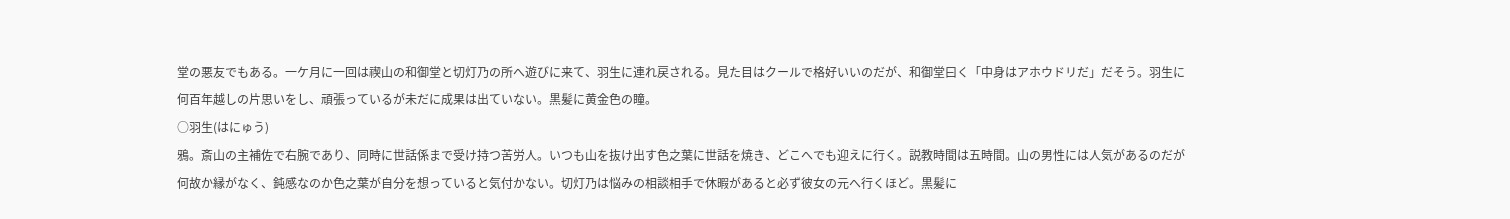堂の悪友でもある。一ケ月に一回は禊山の和御堂と切灯乃の所へ遊びに来て、羽生に連れ戻される。見た目はクールで格好いいのだが、和御堂曰く「中身はアホウドリだ」だそう。羽生に何百年越しの片思いをし、頑張っているが未だに成果は出ていない。黒髪に黄金色の瞳。
○羽生(はにゅう)
鴉。斎山の主補佐で右腕であり、同時に世話係まで受け持つ苦労人。いつも山を抜け出す色之葉に世話を焼き、どこへでも迎えに行く。説教時間は五時間。山の男性には人気があるのだが何故か縁がなく、鈍感なのか色之葉が自分を想っていると気付かない。切灯乃は悩みの相談相手で休暇があると必ず彼女の元へ行くほど。黒髪に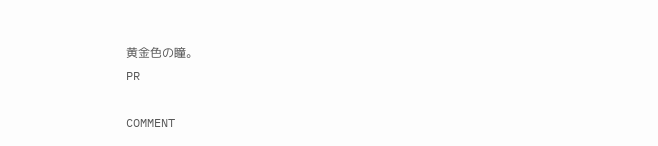黄金色の瞳。
PR

COMMENT